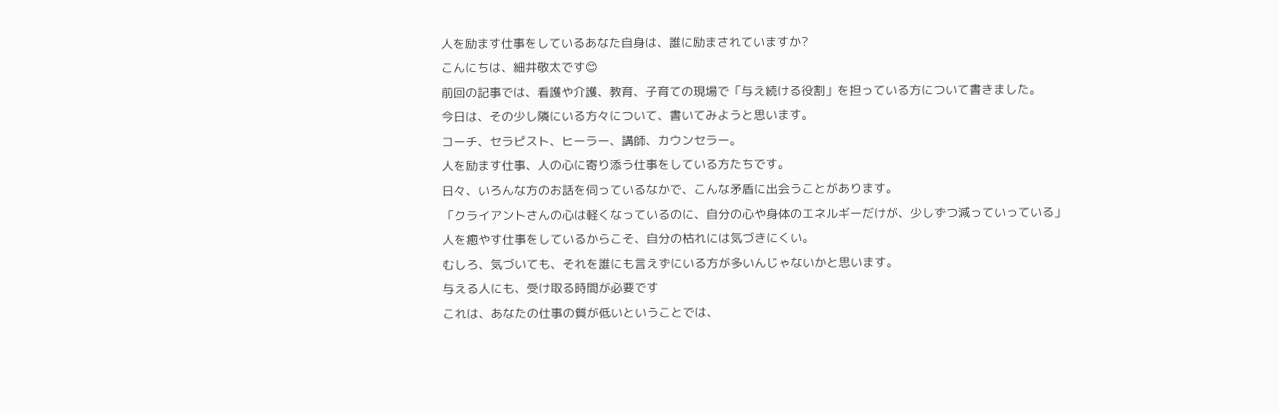人を励ます仕事をしているあなた自身は、誰に励まされていますか?
こんにちは、細井敬太です😊
前回の記事では、看護や介護、教育、子育ての現場で「与え続ける役割」を担っている方について書きました。
今日は、その少し隣にいる方々について、書いてみようと思います。
コーチ、セラピスト、ヒーラー、講師、カウンセラー。
人を励ます仕事、人の心に寄り添う仕事をしている方たちです。
日々、いろんな方のお話を伺っているなかで、こんな矛盾に出会うことがあります。
「クライアントさんの心は軽くなっているのに、自分の心や身体のエネルギーだけが、少しずつ減っていっている」
人を癒やす仕事をしているからこそ、自分の枯れには気づきにくい。
むしろ、気づいても、それを誰にも言えずにいる方が多いんじゃないかと思います。
与える人にも、受け取る時間が必要です
これは、あなたの仕事の質が低いということでは、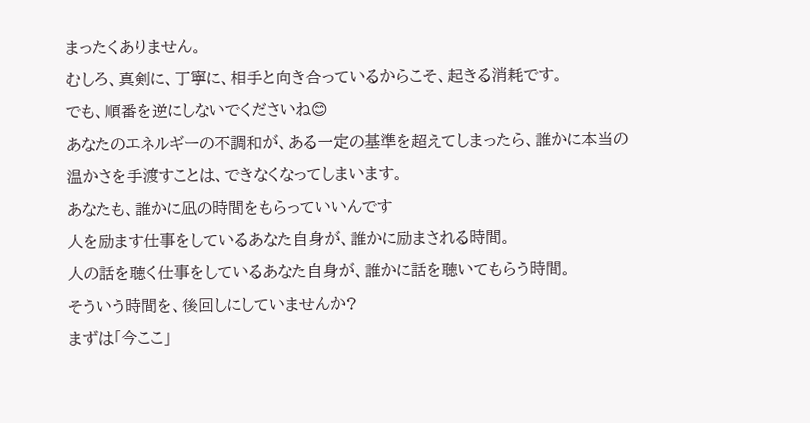まったくありません。
むしろ、真剣に、丁寧に、相手と向き合っているからこそ、起きる消耗です。
でも、順番を逆にしないでくださいね😊
あなたのエネルギーの不調和が、ある一定の基準を超えてしまったら、誰かに本当の温かさを手渡すことは、できなくなってしまいます。
あなたも、誰かに凪の時間をもらっていいんです
人を励ます仕事をしているあなた自身が、誰かに励まされる時間。
人の話を聴く仕事をしているあなた自身が、誰かに話を聴いてもらう時間。
そういう時間を、後回しにしていませんか?
まずは「今ここ」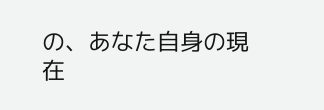の、あなた自身の現在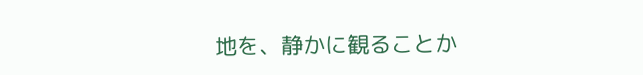地を、静かに観ることか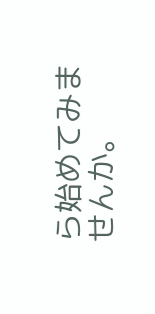ら始めてみませんか。